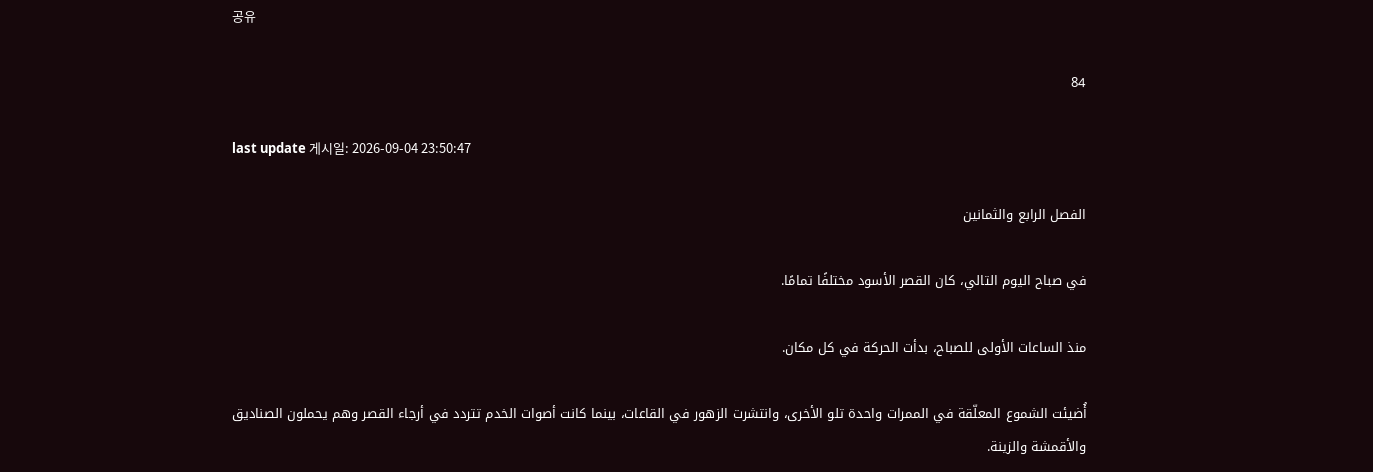공유

84

last update 게시일: 2026-09-04 23:50:47

الفصل الرابع والثمانين

في صباح اليوم التالي، كان القصر الأسود مختلفًا تمامًا.

منذ الساعات الأولى للصباح، بدأت الحركة في كل مكان.

أُضيئت الشموع المعلّقة في الممرات واحدة تلو الأخرى، وانتشرت الزهور في القاعات، بينما كانت أصوات الخدم تتردد في أرجاء القصر وهم يحملون الصناديق والأقمشة والزينة.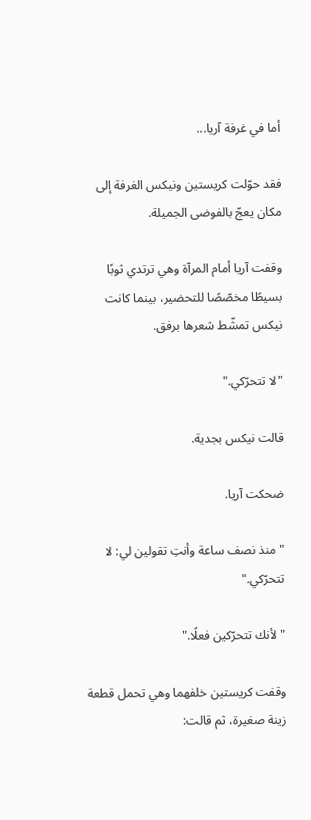أما في غرفة آريا...

فقد حوّلت كريستين ونيكس الغرفة إلى مكان يعجّ بالفوضى الجميلة.

وقفت آريا أمام المرآة وهي ترتدي ثوبًا بسيطًا مخصّصًا للتحضير، بينما كانت نيكس تمشّط شعرها برفق.

"لا تتحرّكي."

قالت نيكس بجدية.

ضحكت آريا.

"منذ نصف ساعة وأنتِ تقولين لي: لا تتحرّكي."

"لأنك تتحرّكين فعلًا."

وقفت كريستين خلفهما وهي تحمل قطعة زينة صغيرة، ثم قالت: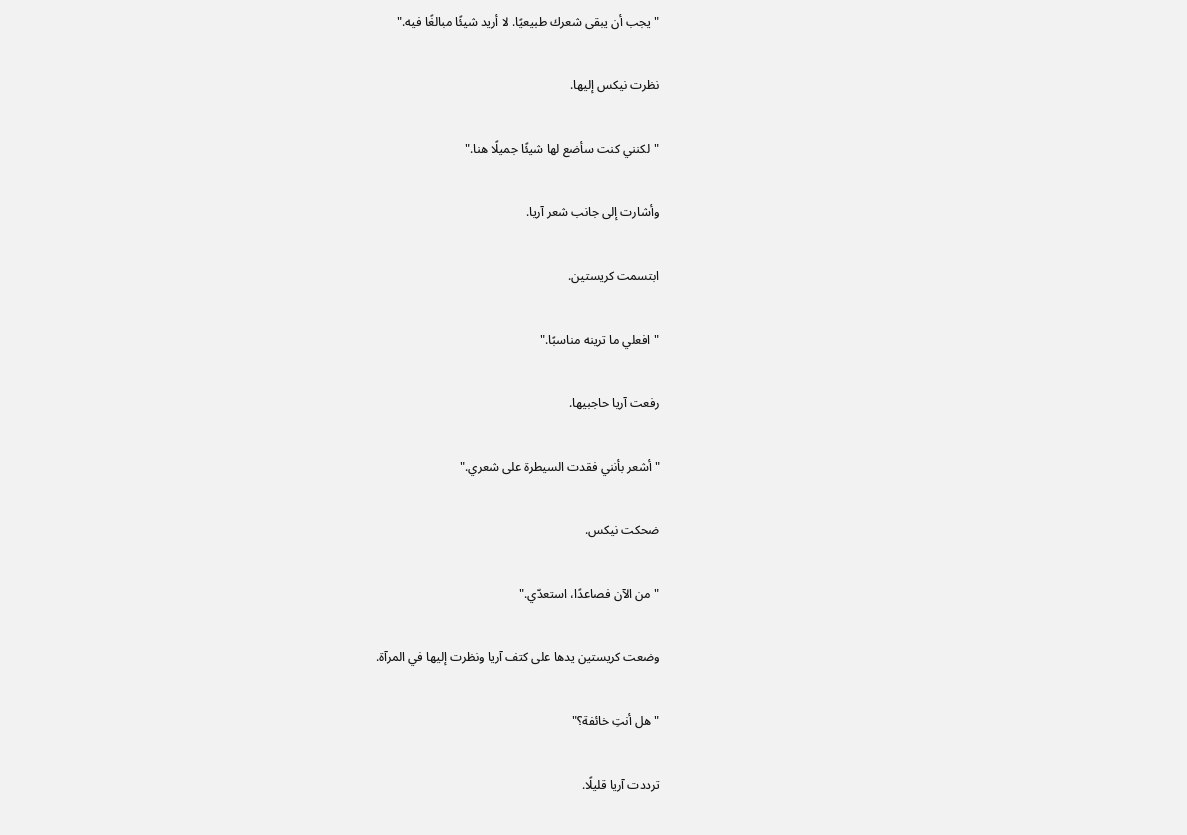"يجب أن يبقى شعرك طبيعيًا. لا أريد شيئًا مبالغًا فيه."

نظرت نيكس إليها.

"لكنني كنت سأضع لها شيئًا جميلًا هنا."

وأشارت إلى جانب شعر آريا.

ابتسمت كريستين.

"افعلي ما ترينه مناسبًا."

رفعت آريا حاجبيها.

"أشعر بأنني فقدت السيطرة على شعري."

ضحكت نيكس.

"من الآن فصاعدًا، استعدّي."

وضعت كريستين يدها على كتف آريا ونظرت إليها في المرآة.

"هل أنتِ خائفة؟"

ترددت آريا قليلًا.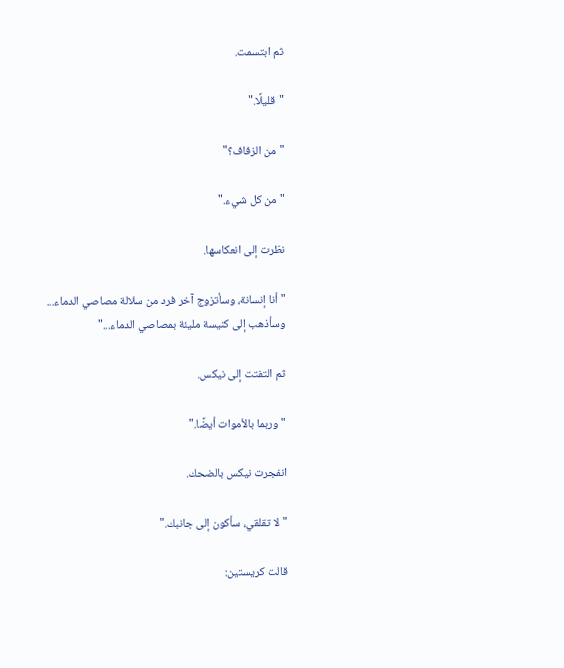ثم ابتسمت.

"قليلًا."

"من الزفاف؟"

"من كل شيء."

نظرت إلى انعكاسها.

"أنا إنسانة، وسأتزوج آخر فرد من سلالة مصاصي الدماء... وسأذهب إلى كنيسة مليئة بمصاصي الدماء..."

ثم التفتت إلى نيكس.

"وربما بالأموات أيضًا."

انفجرت نيكس بالضحك.

"لا تقلقي، سأكون إلى جانبك."

قالت كريستين: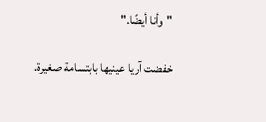"وأنا أيضًا."

خفضت آريا عينيها بابتسامة صغيرة.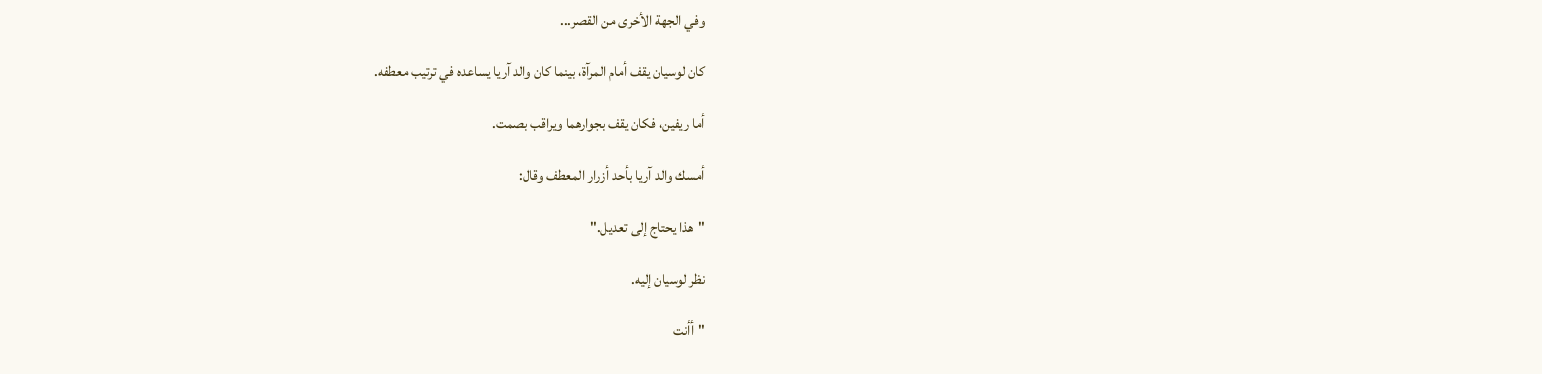وفي الجهة الأخرى من القصر...

كان لوسيان يقف أمام المرآة، بينما كان والد آريا يساعده في ترتيب معطفه.

أما ريفين، فكان يقف بجوارهما ويراقب بصمت.

أمسك والد آريا بأحد أزرار المعطف وقال:

"هذا يحتاج إلى تعديل."

نظر لوسيان إليه.

"أأنت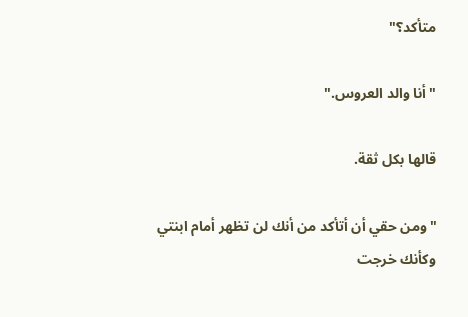متأكد؟"

"أنا والد العروس."

قالها بكل ثقة.

"ومن حقي أن أتأكد من أنك لن تظهر أمام ابنتي وكأنك خرجت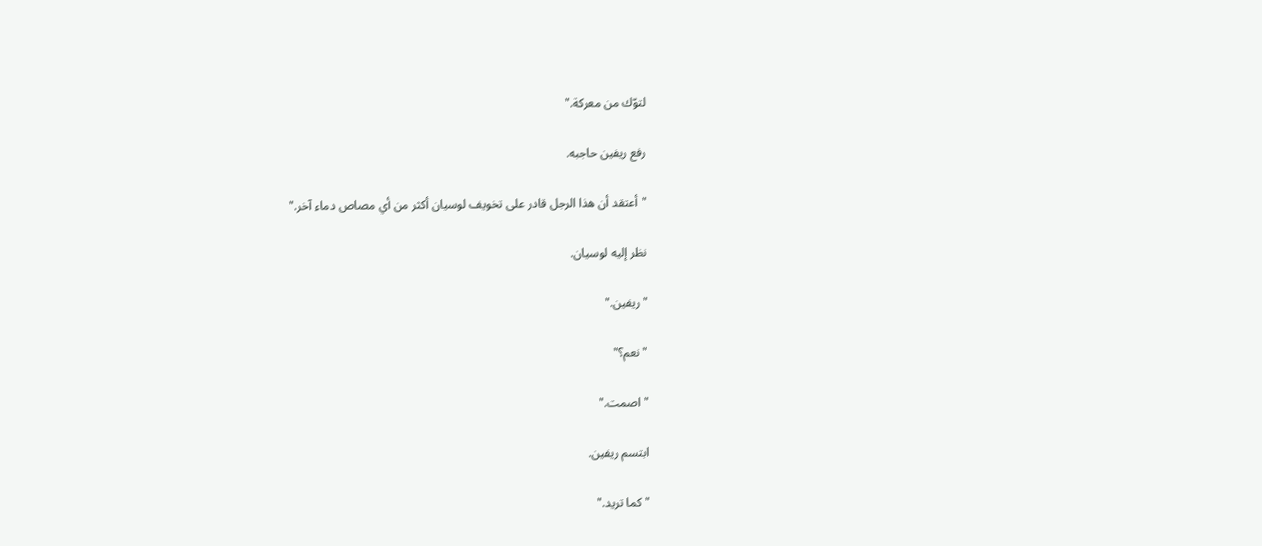لتوّك من معركة."

رفع ريفين حاجبه.

"أعتقد أن هذا الرجل قادر على تخويف لوسيان أكثر من أي مصاص دماء آخر."

نظر إليه لوسيان.

"ريفين."

"نعم؟"

"اصمت."

ابتسم ريفين.

"كما تريد."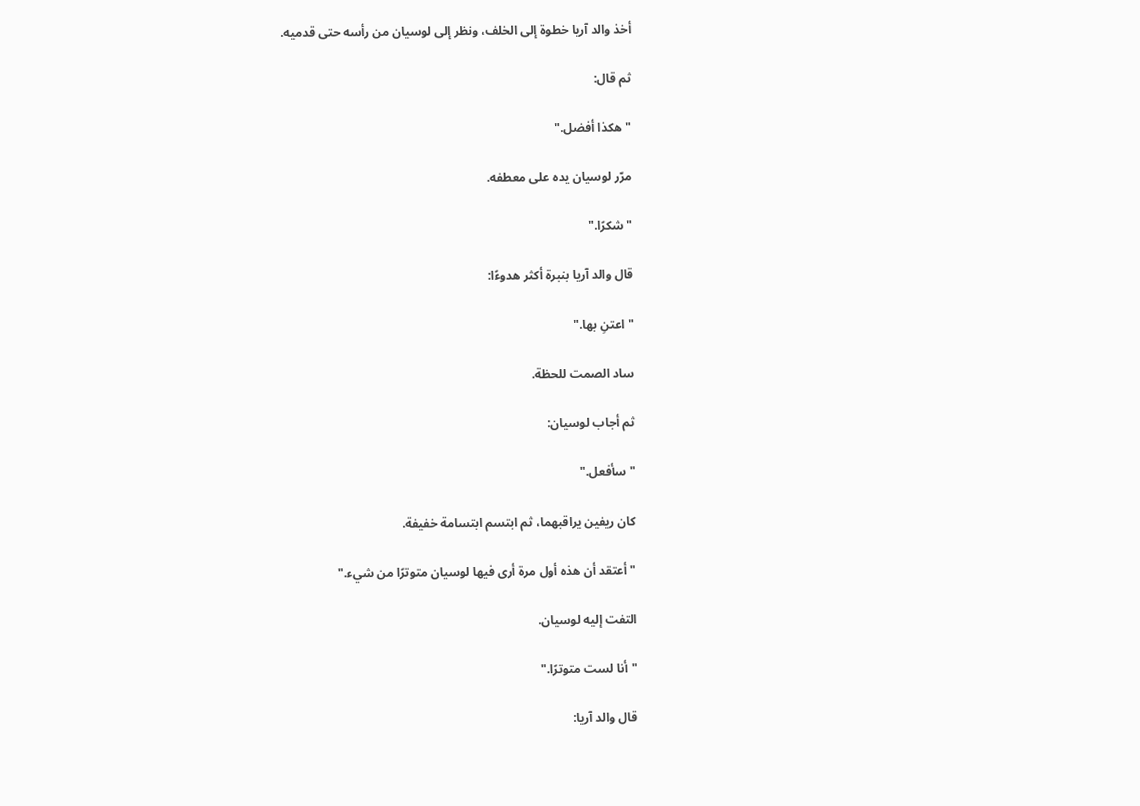أخذ والد آريا خطوة إلى الخلف، ونظر إلى لوسيان من رأسه حتى قدميه.

ثم قال:

"هكذا أفضل."

مرّر لوسيان يده على معطفه.

"شكرًا."

قال والد آريا بنبرة أكثر هدوءًا:

"اعتنِ بها."

ساد الصمت للحظة.

ثم أجاب لوسيان:

"سأفعل."

كان ريفين يراقبهما، ثم ابتسم ابتسامة خفيفة.

"أعتقد أن هذه أول مرة أرى فيها لوسيان متوترًا من شيء."

التفت إليه لوسيان.

"أنا لست متوترًا."

قال والد آريا: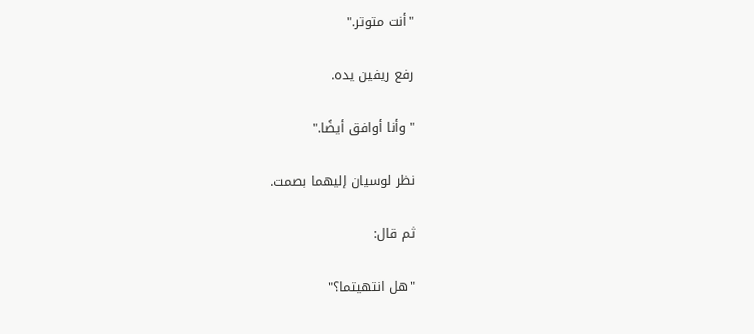"أنت متوتر."

رفع ريفين يده.

"وأنا أوافق أيضًا."

نظر لوسيان إليهما بصمت.

ثم قال:

"هل انتهيتما؟"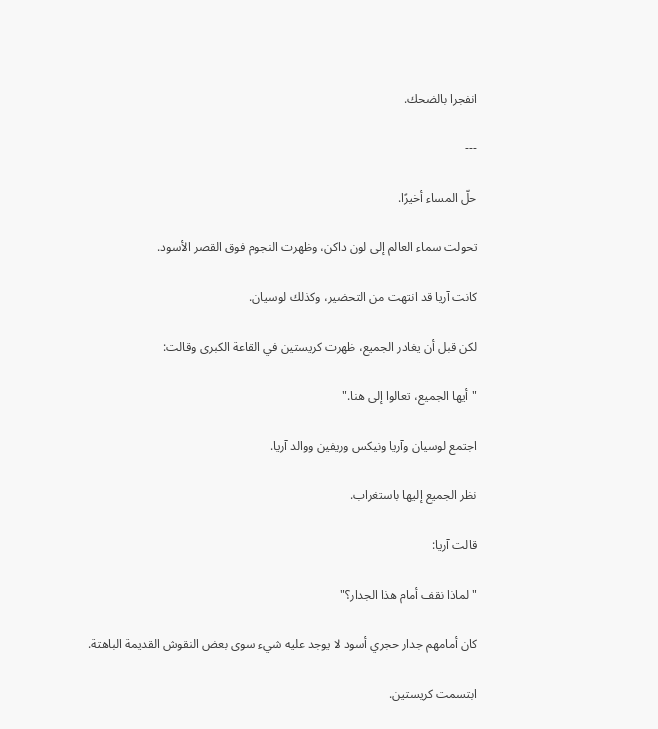انفجرا بالضحك.

---

حلّ المساء أخيرًا.

تحولت سماء العالم إلى لون داكن، وظهرت النجوم فوق القصر الأسود.

كانت آريا قد انتهت من التحضير، وكذلك لوسيان.

لكن قبل أن يغادر الجميع، ظهرت كريستين في القاعة الكبرى وقالت:

"أيها الجميع، تعالوا إلى هنا."

اجتمع لوسيان وآريا ونيكس وريفين ووالد آريا.

نظر الجميع إليها باستغراب.

قالت آريا:

"لماذا نقف أمام هذا الجدار؟"

كان أمامهم جدار حجري أسود لا يوجد عليه شيء سوى بعض النقوش القديمة الباهتة.

ابتسمت كريستين.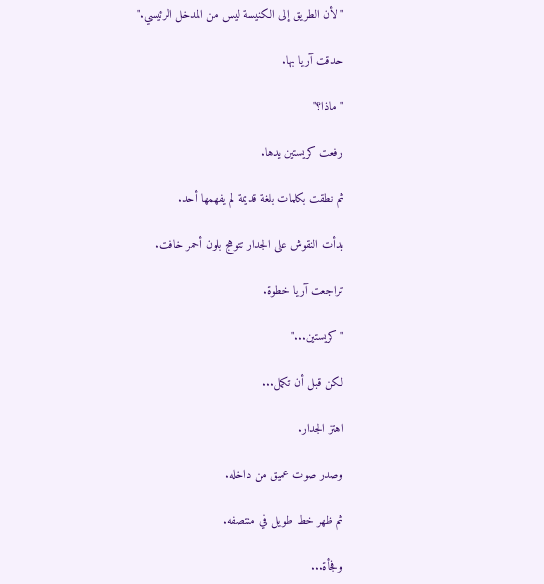"لأن الطريق إلى الكنيسة ليس من المدخل الرئيسي."

حدقت آريا بها.

"ماذا؟"

رفعت كريستين يدها.

ثم نطقت بكلمات بلغة قديمة لم يفهمها أحد.

بدأت النقوش على الجدار تتوهج بلون أحمر خافت.

تراجعت آريا خطوة.

"كريستين..."

لكن قبل أن تكمل...

اهتز الجدار.

وصدر صوت عميق من داخله.

ثم ظهر خط طويل في منتصفه.

وفجأة...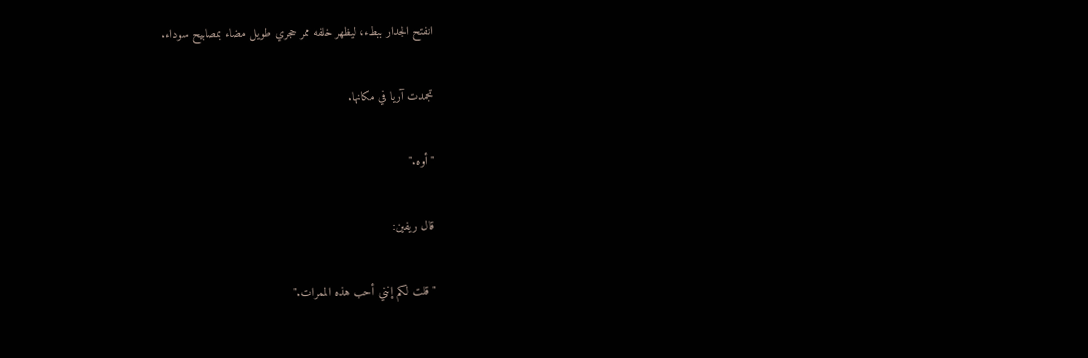انفتح الجدار ببطء، ليظهر خلفه ممر حجري طويل مضاء بمصابيح سوداء.

تجمدت آريا في مكانها.

"أوه."

قال ريفين:

"قلت لكم إنني أحب هذه الممرات."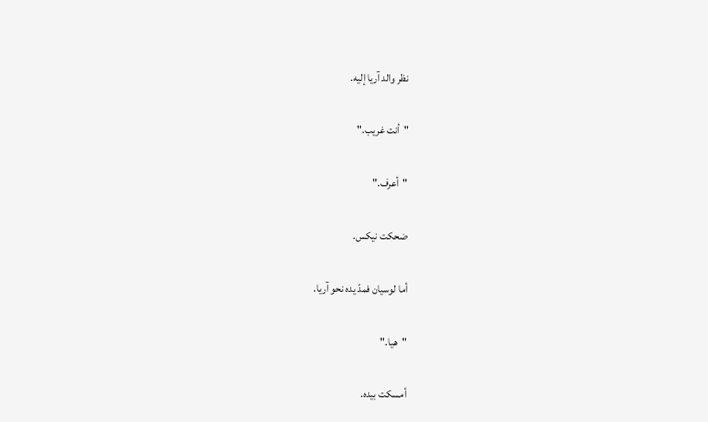نظر والد آريا إليه.

"أنت غريب."

"أعرف."

ضحكت نيكس.

أما لوسيان فمدّ يده نحو آريا.

"هيا."

أمسكت بيده.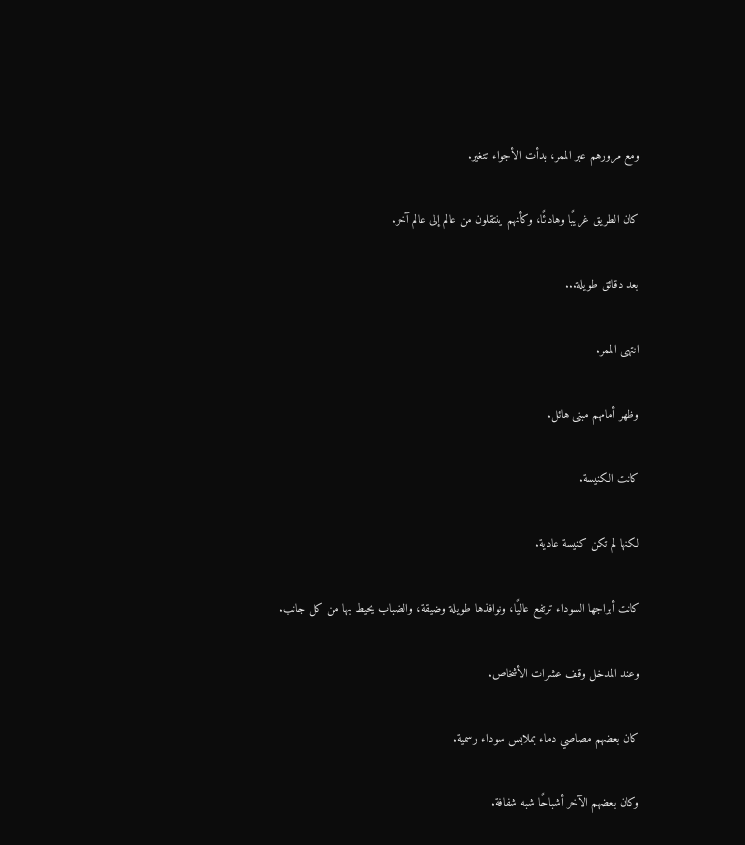ومع مرورهم عبر الممر، بدأت الأجواء تتغير.

كان الطريق غريبًا وهادئًا، وكأنهم ينتقلون من عالم إلى عالم آخر.

بعد دقائق طويلة...

انتهى الممر.

وظهر أمامهم مبنى هائل.

كانت الكنيسة.

لكنها لم تكن كنيسة عادية.

كانت أبراجها السوداء ترتفع عاليًا، ونوافذها طويلة وضيقة، والضباب يحيط بها من كل جانب.

وعند المدخل وقف عشرات الأشخاص.

كان بعضهم مصاصي دماء بملابس سوداء رسمية.

وكان بعضهم الآخر أشباحًا شبه شفافة.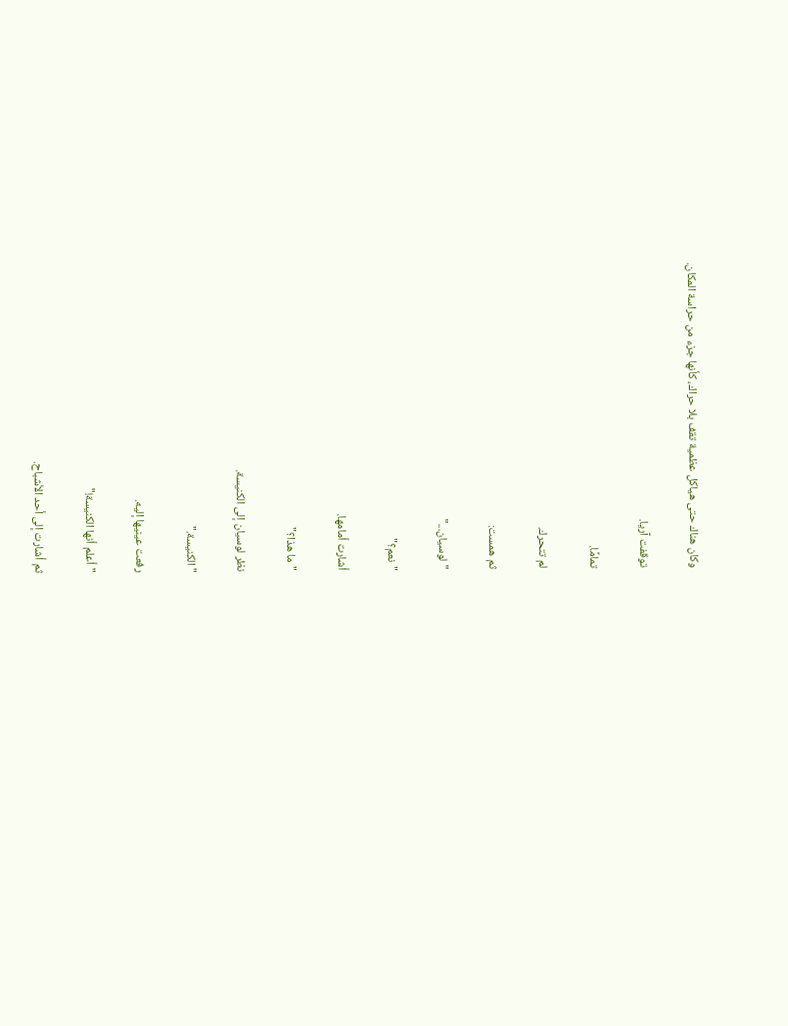وكان هناك حتى هياكل عظمية تقف بلا حراك، كأنها جزء من حراسة المكان.

توقفت آريا.

تمامًا.

لم تتحرك.

ثم همست:

"لوسيان..."

"نعم؟"

أشارت أمامها.

"ما هذا؟"

نظر لوسيان إلى الكنيسة.

"الكنيسة."

رفعت عينيها إليه.

"أعلم أنها الكنيسة!"

ثم أشارت إلى أحد الأشباح.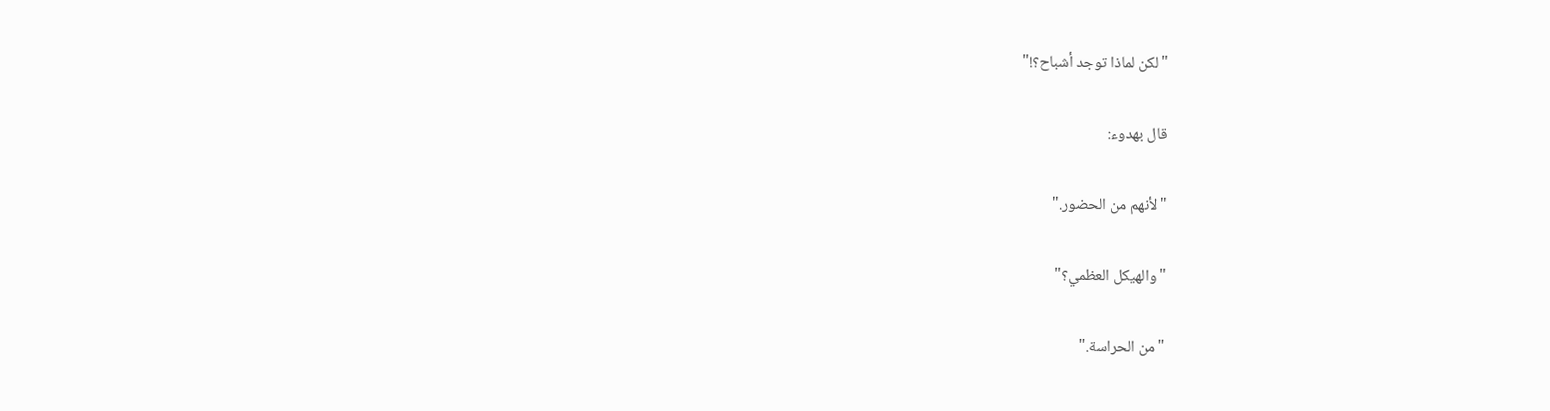"لكن لماذا توجد أشباح؟!"

قال بهدوء:

"لأنهم من الحضور."

"والهيكل العظمي؟"

"من الحراسة."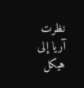نظرت آريا إلى هيكل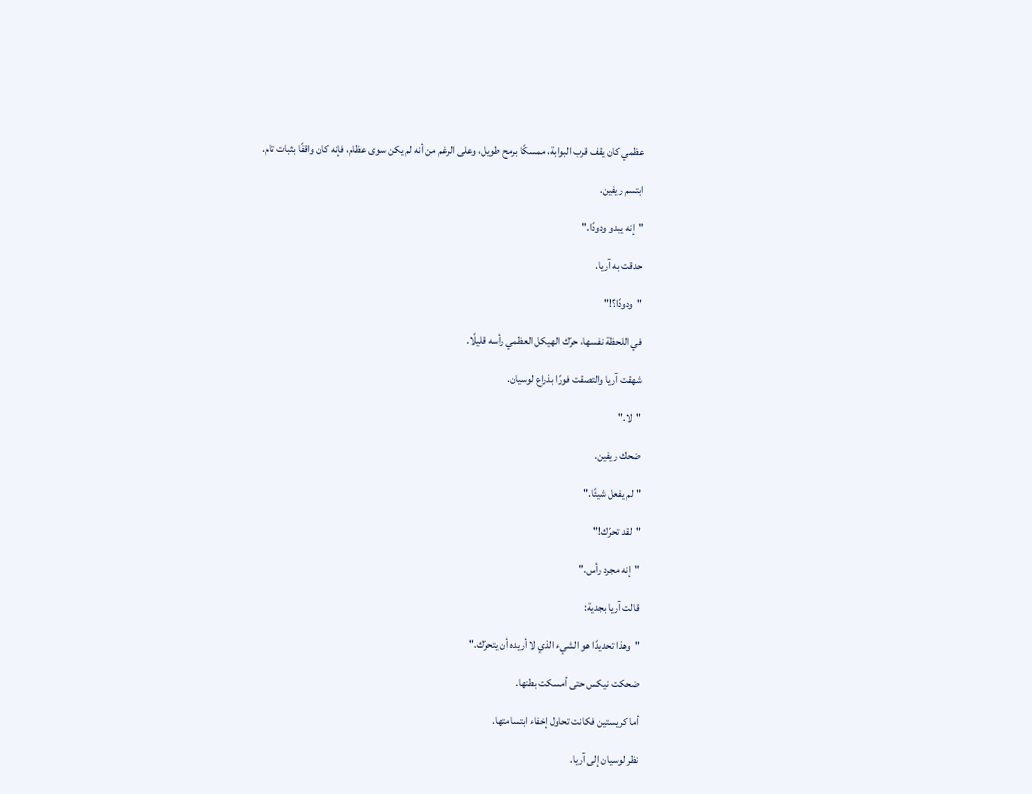عظمي كان يقف قرب البوابة، ممسكًا برمح طويل، وعلى الرغم من أنه لم يكن سوى عظام، فإنه كان واقفًا بثبات تام.

ابتسم ريفين.

"إنه يبدو ودودًا."

حدقت به آريا.

"ودودًا؟!"

في اللحظة نفسها، حرّك الهيكل العظمي رأسه قليلًا.

شهقت آريا والتصقت فورًا بذراع لوسيان.

"لا."

ضحك ريفين.

"لم يفعل شيئًا."

"لقد تحرّك!"

"إنه مجرد رأس."

قالت آريا بجدية:

"وهذا تحديدًا هو الشيء الذي لا أريده أن يتحرّك."

ضحكت نيكس حتى أمسكت بطنها.

أما كريستين فكانت تحاول إخفاء ابتسامتها.

نظر لوسيان إلى آريا.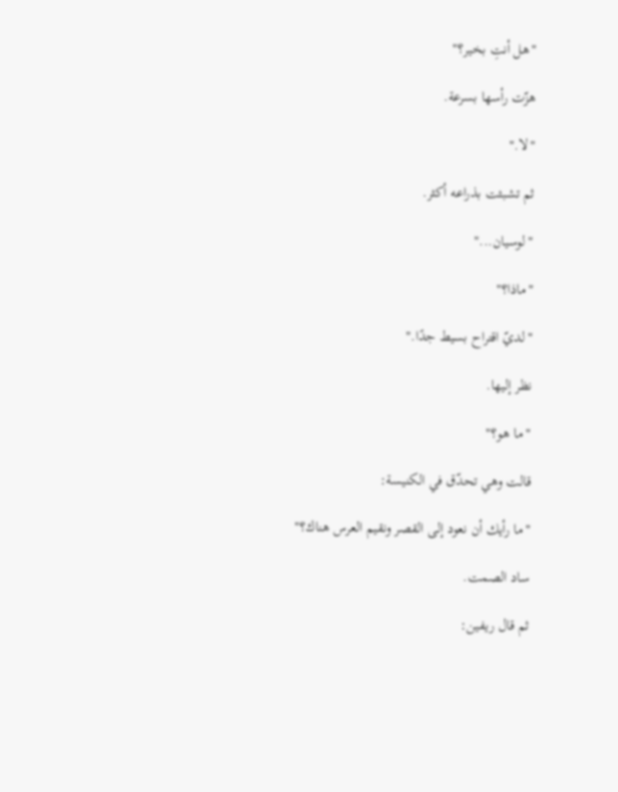"هل أنتِ بخير؟"

هزّت رأسها بسرعة.

"لا."

ثم تشبثت بذراعه أكثر.

"لوسيان..."

"ماذا؟"

"لديّ اقتراح بسيط جدًا."

نظر إليها.

"ما هو؟"

قالت وهي تحدّق في الكنيسة:

"ما رأيك أن نعود إلى القصر ونقيم العرس هناك؟"

ساد الصمت.

ثم قال ريفين: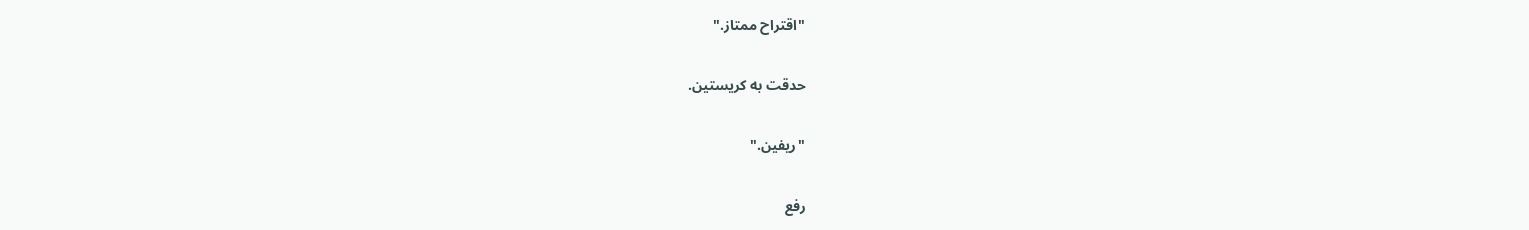"اقتراح ممتاز."

حدقت به كريستين.

"ريفين."

رفع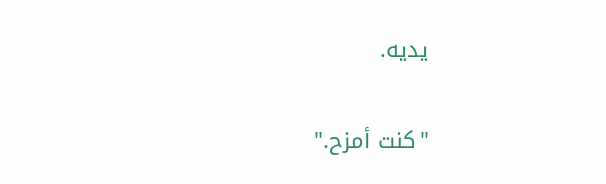يديه.

"كنت أمزح."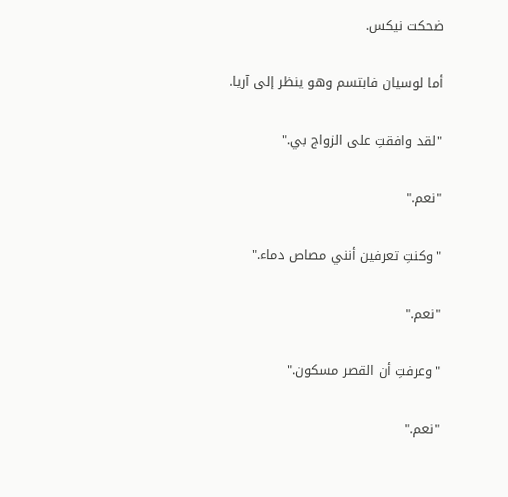ضحكت نيكس.

أما لوسيان فابتسم وهو ينظر إلى آريا.

"لقد وافقتِ على الزواج بي."

"نعم."

"وكنتِ تعرفين أنني مصاص دماء."

"نعم."

"وعرفتِ أن القصر مسكون."

"نعم."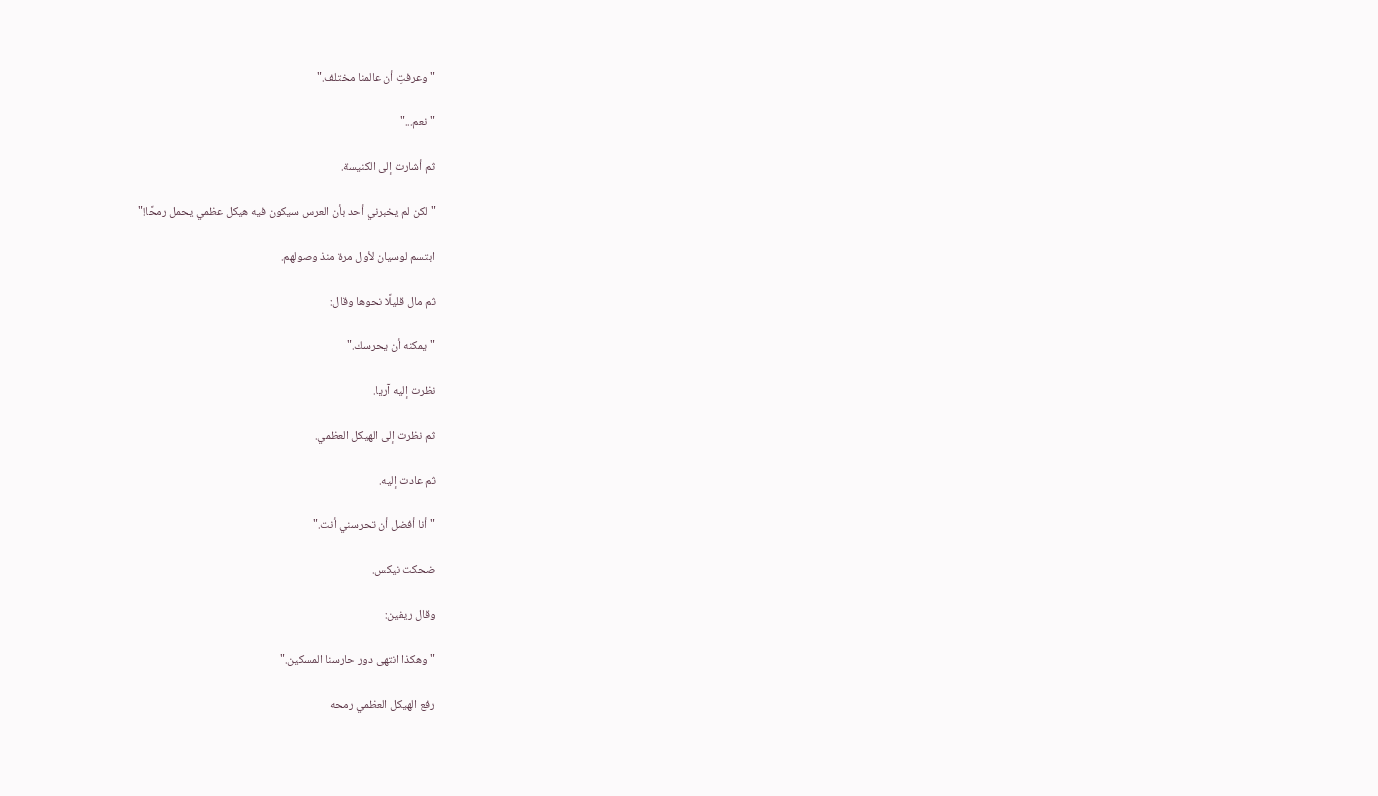"وعرفتِ أن عالمنا مختلف."

"نعم..."

ثم أشارت إلى الكنيسة.

"لكن لم يخبرني أحد بأن العرس سيكون فيه هيكل عظمي يحمل رمحًا!"

ابتسم لوسيان لأول مرة منذ وصولهم.

ثم مال قليلًا نحوها وقال:

"يمكنه أن يحرسك."

نظرت إليه آريا.

ثم نظرت إلى الهيكل العظمي.

ثم عادت إليه.

"أنا أفضل أن تحرسني أنت."

ضحكت نيكس.

وقال ريفين:

"وهكذا انتهى دور حارسنا المسكين."

رفع الهيكل العظمي رمحه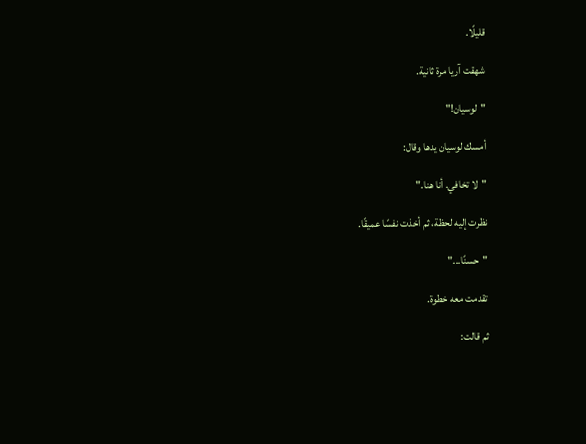قليلًا.

شهقت آريا مرة ثانية.

"لوسيان!"

أمسك لوسيان يدها وقال:

"لا تخافي. أنا هنا."

نظرت إليه لحظة، ثم أخذت نفسًا عميقًا.

"حسنًا..."

تقدمت معه خطوة.

ثم قالت: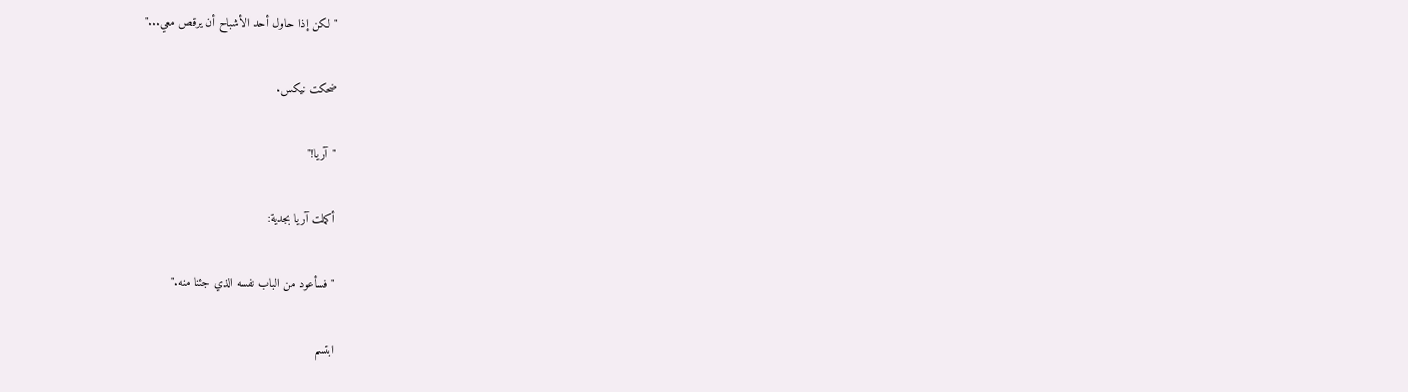"لكن إذا حاول أحد الأشباح أن يرقص معي..."

ضحكت نيكس.

"آريا!"

أكملت آريا بجدية:

"فسأعود من الباب نفسه الذي جئنا منه."

ابتسم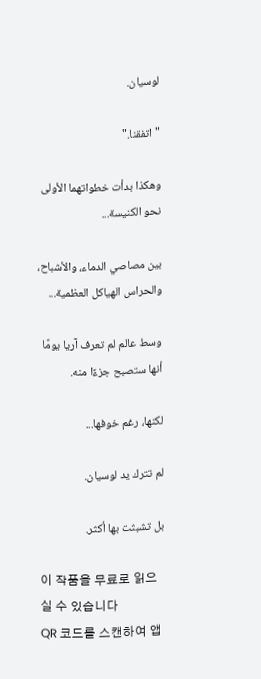لوسيان.

"اتفقنا."

وهكذا بدأت خطواتهما الأولى نحو الكنيسة...

بين مصاصي الدماء، والأشباح، والحراس الهياكل العظمية...

وسط عالم لم تعرف آريا يومًا أنها ستصبح جزءًا منه.

لكنها، رغم خوفها...

لم تترك يد لوسيان.

بل تشبثت بها أكثر.

이 작품을 무료로 읽으실 수 있습니다
QR 코드를 스캔하여 앱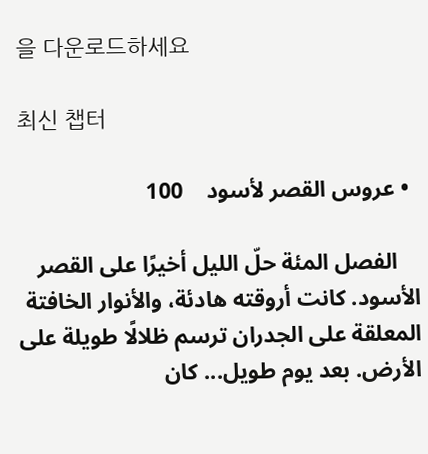을 다운로드하세요

최신 챕터

  • عروس القصر لأسود    100

    الفصل المئة حلّ الليل أخيرًا على القصر الأسود. كانت أروقته هادئة، والأنوار الخافتة المعلقة على الجدران ترسم ظلالًا طويلة على الأرض. بعد يوم طويل... كان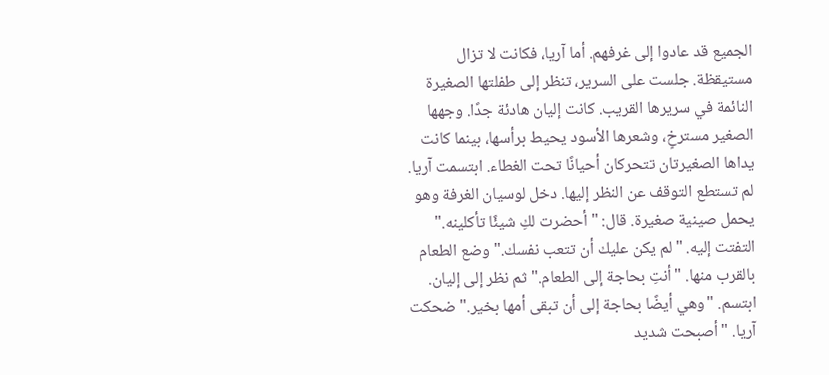الجميع قد عادوا إلى غرفهم. أما آريا، فكانت لا تزال مستيقظة. جلست على السرير، تنظر إلى طفلتها الصغيرة النائمة في سريرها القريب. كانت إليان هادئة جدًا. وجهها الصغير مسترخٍ، وشعرها الأسود يحيط برأسها، بينما كانت يداها الصغيرتان تتحركان أحيانًا تحت الغطاء. ابتسمت آريا. لم تستطع التوقف عن النظر إليها. دخل لوسيان الغرفة وهو يحمل صينية صغيرة. قال: "أحضرت لكِ شيئًا تأكلينه." التفتت إليه. "لم يكن عليك أن تتعب نفسك." وضع الطعام بالقرب منها. "أنتِ بحاجة إلى الطعام." ثم نظر إلى إليان. ابتسم. "وهي أيضًا بحاجة إلى أن تبقى أمها بخير." ضحكت آريا. "أصبحت شديد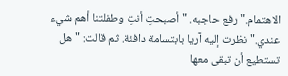الاهتمام." رفع حاجبه. "أصبحتِ أنتِ وطفلتنا أهم شيء عندي." نظرت إليه آريا بابتسامة دافئة. ثم قالت: "هل تستطيع أن تبقى معها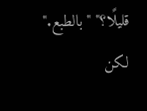قليلًا؟" "بالطبع." لكن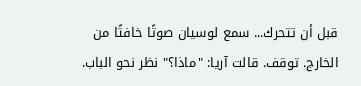قبل أن تتحرك... سمع لوسيان صوتًا خافتًا من الخارج. توقف. قالت آريا: "ماذا؟" نظر نحو الباب.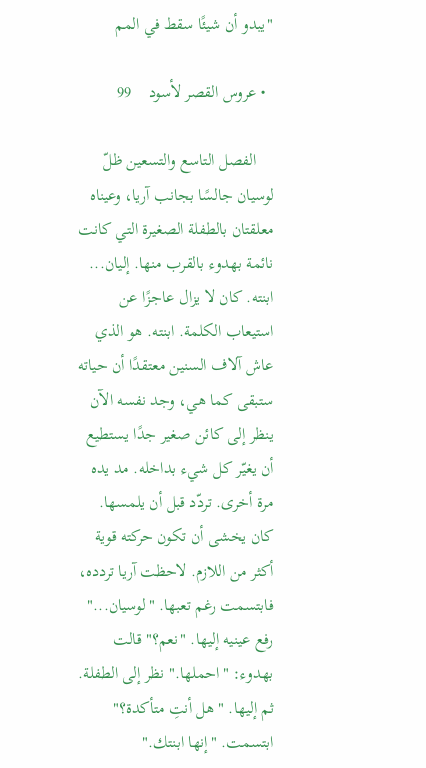"يبدو أن شيئًا سقط في المم

  • عروس القصر لأسود    99

    الفصل التاسع والتسعين ظلّ لوسيان جالسًا بجانب آريا، وعيناه معلقتان بالطفلة الصغيرة التي كانت نائمة بهدوء بالقرب منها. إليان... ابنته. كان لا يزال عاجزًا عن استيعاب الكلمة. ابنته. هو الذي عاش آلاف السنين معتقدًا أن حياته ستبقى كما هي، وجد نفسه الآن ينظر إلى كائن صغير جدًا يستطيع أن يغيّر كل شيء بداخله. مد يده مرة أخرى. تردّد قبل أن يلمسها. كان يخشى أن تكون حركته قوية أكثر من اللازم. لاحظت آريا تردده، فابتسمت رغم تعبها. "لوسيان..." رفع عينيه إليها. "نعم؟" قالت بهدوء: "احملها." نظر إلى الطفلة. ثم إليها. "هل أنتِ متأكدة؟" ابتسمت. "إنها ابنتك."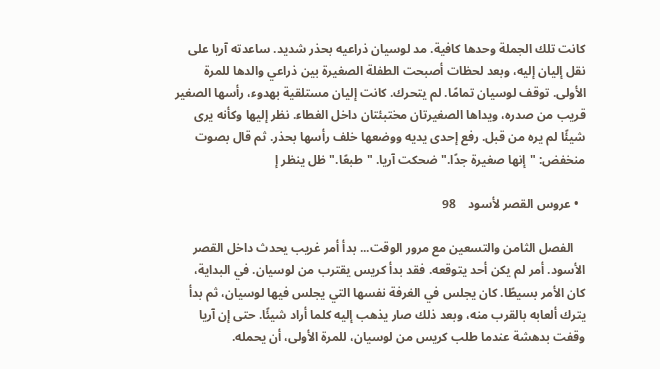كانت تلك الجملة وحدها كافية. مد لوسيان ذراعيه بحذر شديد. ساعدته آريا على نقل إليان إليه، وبعد لحظات أصبحت الطفلة الصغيرة بين ذراعي والدها للمرة الأولى. توقف لوسيان تمامًا. لم يتحرك. كانت إليان مستلقية بهدوء، رأسها الصغير قريب من صدره، ويداها الصغيرتان مختبئتان داخل الغطاء. نظر إليها وكأنه يرى شيئًا لم يره من قبل. رفع إحدى يديه ووضعها خلف رأسها بحذر. ثم قال بصوت منخفض: "إنها صغيرة جدًا." ضحكت آريا. "طبعًا." ظل ينظر إ

  • عروس القصر لأسود    98

    الفصل الثامن والتسعين مع مرور الوقت... بدأ أمر غريب يحدث داخل القصر الأسود. أمر لم يكن أحد يتوقعه. فقد بدأ كريس يقترب من لوسيان. في البداية، كان الأمر بسيطًا. كان يجلس في الغرفة نفسها التي يجلس فيها لوسيان، ثم بدأ يترك ألعابه بالقرب منه، وبعد ذلك صار يذهب إليه كلما أراد شيئًا. حتى إن آريا وقفت بدهشة عندما طلب كريس من لوسيان، للمرة الأولى، أن يحمله.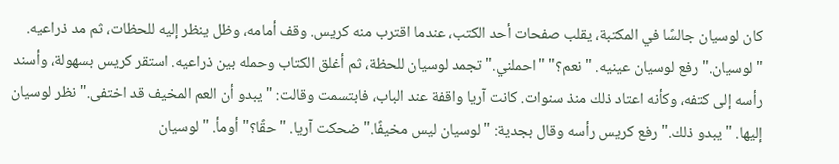كان لوسيان جالسًا في المكتبة، يقلب صفحات أحد الكتب، عندما اقترب منه كريس. وقف أمامه، وظل ينظر إليه للحظات، ثم مد ذراعيه. "لوسيان." رفع لوسيان عينيه. "نعم؟" "احملني." تجمد لوسيان للحظة، ثم أغلق الكتاب وحمله بين ذراعيه. استقر كريس بسهولة، وأسند رأسه إلى كتفه، وكأنه اعتاد ذلك منذ سنوات. كانت آريا واقفة عند الباب، فابتسمت وقالت: "يبدو أن العم المخيف قد اختفى." نظر لوسيان إليها. "يبدو ذلك." رفع كريس رأسه وقال بجدية: "لوسيان ليس مخيفًا." ضحكت آريا. "حقًا؟" أومأ. "لوسيان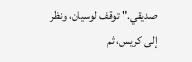صديقي." توقف لوسيان، ونظر إلى كريس، ثم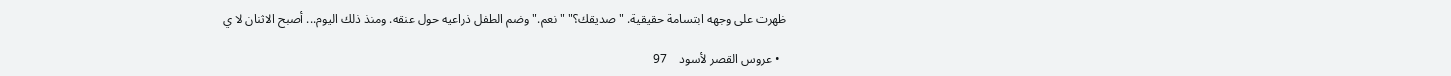ظهرت على وجهه ابتسامة حقيقية. "صديقك؟" "نعم." وضم الطفل ذراعيه حول عنقه. ومنذ ذلك اليوم... أصبح الاثنان لا ي

  • عروس القصر لأسود    97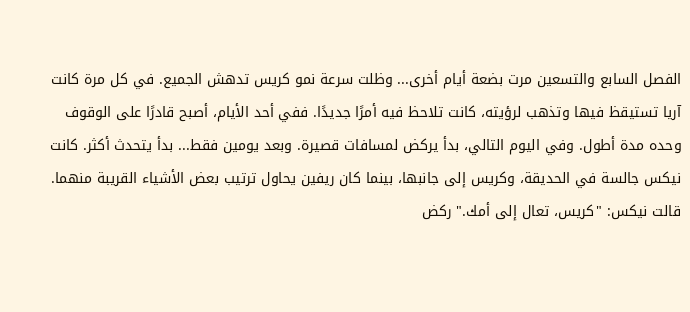الفصل السابع والتسعين مرت بضعة أيام أخرى... وظلت سرعة نمو كريس تدهش الجميع. في كل مرة كانت آريا تستيقظ فيها وتذهب لرؤيته، كانت تلاحظ فيه أمرًا جديدًا. ففي أحد الأيام، أصبح قادرًا على الوقوف وحده مدة أطول. وفي اليوم التالي، بدأ يركض لمسافات قصيرة. وبعد يومين فقط... بدأ يتحدث أكثر. كانت نيكس جالسة في الحديقة، وكريس إلى جانبها، بينما كان ريفين يحاول ترتيب بعض الأشياء القريبة منهما. قالت نيكس: "كريس، تعال إلى أمك." ركض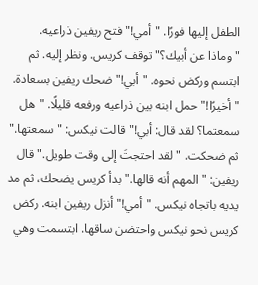الطفل إليها فورًا. "أمي!" فتح ريفين ذراعيه. "وماذا عن أبيك؟" توقف كريس. ونظر إليه. ثم ابتسم وركض نحوه. "أبي!" ضحك ريفين بسعادة. "أخيرًا!" حمل ابنه بين ذراعيه ورفعه قليلًا. "هل سمعتما؟ لقد قال: أبي!" قالت نيكس: "سمعتها." ثم ضحكت. "لقد احتجتَ إلى وقت طويل." قال ريفين: "المهم أنه قالها." بدأ كريس يضحك، ثم مد يديه باتجاه نيكس. "أمي!" أنزل ريفين ابنه. ركض كريس نحو نيكس واحتضن ساقها. ابتسمت وهي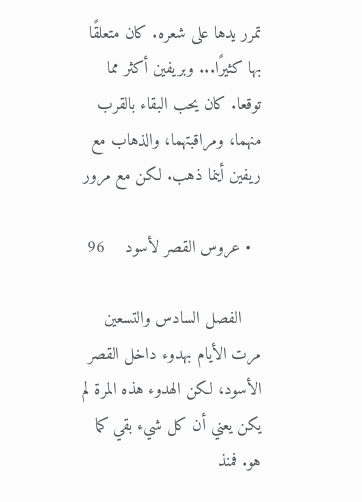تمرر يدها على شعره. كان متعلقًا بها كثيرًا... وبريفين أكثر مما توقعا. كان يحب البقاء بالقرب منهما، ومراقبتهما، والذهاب مع ريفين أينما ذهب. لكن مع مرور

  • عروس القصر لأسود    96

    الفصل السادس والتسعين مرت الأيام بهدوء داخل القصر الأسود، لكن الهدوء هذه المرة لم يكن يعني أن كل شيء بقي كما هو. فمنذ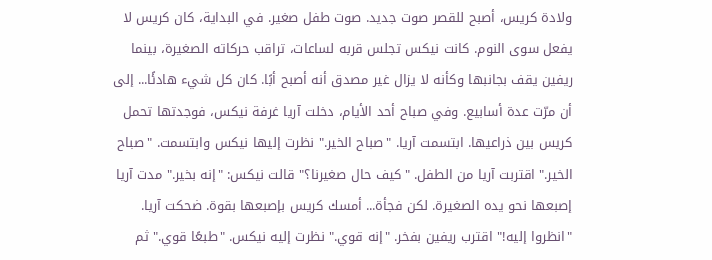ولادة كريس، أصبح للقصر صوت جديد. صوت طفل صغير. في البداية، كان كريس لا يفعل سوى النوم. كانت نيكس تجلس قربه لساعات، تراقب حركاته الصغيرة، بينما ريفين يقف بجانبها وكأنه لا يزال غير مصدق أنه أصبح أبًا. كان كل شيء هادئًا... إلى أن مرّت عدة أسابيع. وفي صباح أحد الأيام، دخلت آريا غرفة نيكس، فوجدتها تحمل كريس بين ذراعيها. ابتسمت آريا. "صباح الخير." نظرت إليها نيكس وابتسمت. "صباح الخير." اقتربت آريا من الطفل. "كيف حال صغيرنا؟" قالت نيكس: "إنه بخير." مدت آريا إصبعها نحو يده الصغيرة. لكن فجأة... أمسك كريس بإصبعها بقوة. ضحكت آريا. "انظروا إليه!" اقترب ريفين بفخر. "إنه قوي." نظرت إليه نيكس. "طبعًا قوي." ثم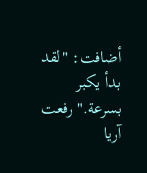أضافت: "لقد بدأ يكبر بسرعة." رفعت آريا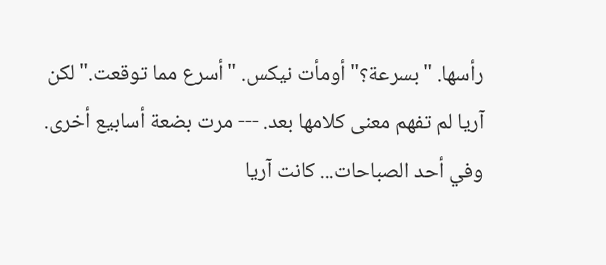رأسها. "بسرعة؟" أومأت نيكس. "أسرع مما توقعت." لكن آريا لم تفهم معنى كلامها بعد. --- مرت بضعة أسابيع أخرى. وفي أحد الصباحات... كانت آريا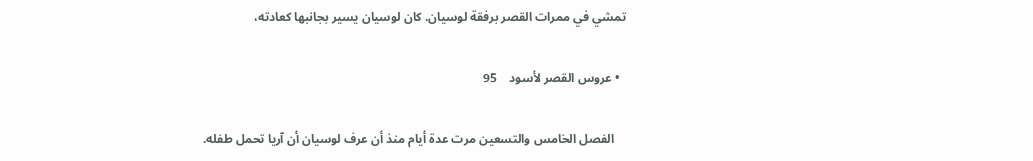تمشي في ممرات القصر برفقة لوسيان. كان لوسيان يسير بجانبها كعادته،

  • عروس القصر لأسود    95

    الفصل الخامس والتسعين مرت عدة أيام منذ أن عرف لوسيان أن آريا تحمل طفله.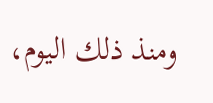ومنذ ذلك اليوم،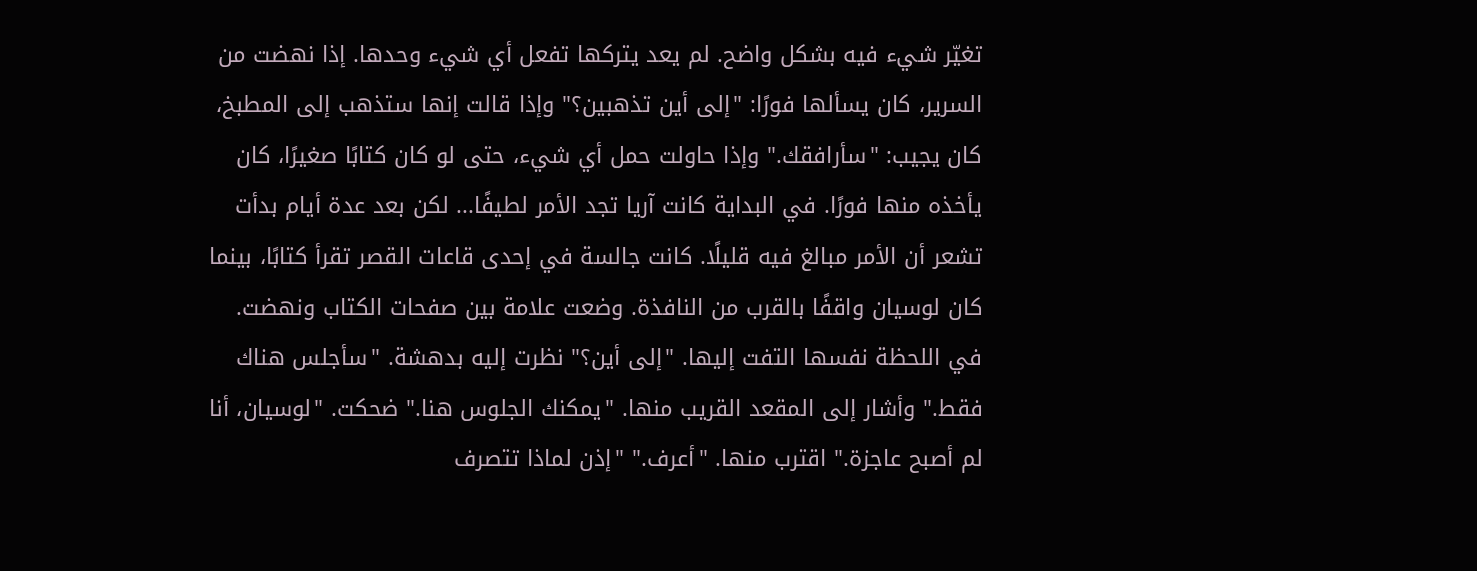تغيّر شيء فيه بشكل واضح. لم يعد يتركها تفعل أي شيء وحدها. إذا نهضت من السرير، كان يسألها فورًا: "إلى أين تذهبين؟" وإذا قالت إنها ستذهب إلى المطبخ، كان يجيب: "سأرافقك." وإذا حاولت حمل أي شيء، حتى لو كان كتابًا صغيرًا، كان يأخذه منها فورًا. في البداية كانت آريا تجد الأمر لطيفًا... لكن بعد عدة أيام بدأت تشعر أن الأمر مبالغ فيه قليلًا. كانت جالسة في إحدى قاعات القصر تقرأ كتابًا، بينما كان لوسيان واقفًا بالقرب من النافذة. وضعت علامة بين صفحات الكتاب ونهضت. في اللحظة نفسها التفت إليها. "إلى أين؟" نظرت إليه بدهشة. "سأجلس هناك فقط." وأشار إلى المقعد القريب منها. "يمكنك الجلوس هنا." ضحكت. "لوسيان، أنا لم أصبح عاجزة." اقترب منها. "أعرف." "إذن لماذا تتصرف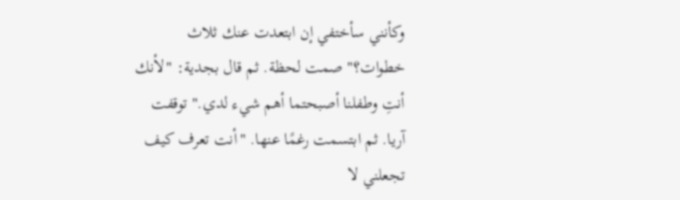وكأنني سأختفي إن ابتعدت عنك ثلاث خطوات؟" صمت لحظة. ثم قال بجدية: "لأنك أنتِ وطفلنا أصبحتما أهم شيء لدي." توقفت آريا. ثم ابتسمت رغمًا عنها. "أنت تعرف كيف تجعلني لا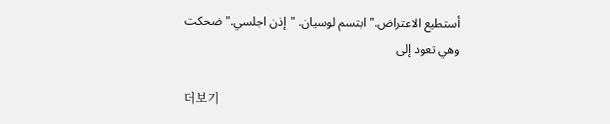أستطيع الاعتراض." ابتسم لوسيان. "إذن اجلسي." ضحكت وهي تعود إلى

더보기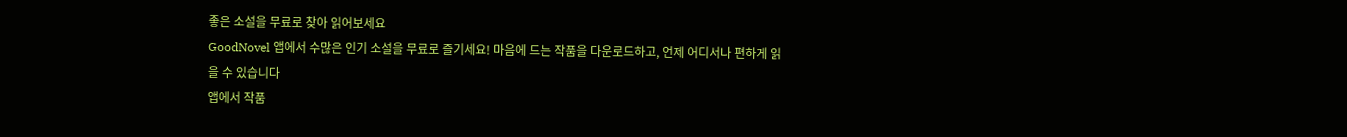좋은 소설을 무료로 찾아 읽어보세요
GoodNovel 앱에서 수많은 인기 소설을 무료로 즐기세요! 마음에 드는 작품을 다운로드하고, 언제 어디서나 편하게 읽을 수 있습니다
앱에서 작품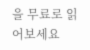을 무료로 읽어보세요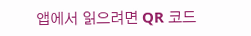앱에서 읽으려면 QR 코드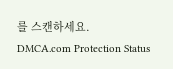를 스캔하세요.
DMCA.com Protection Status